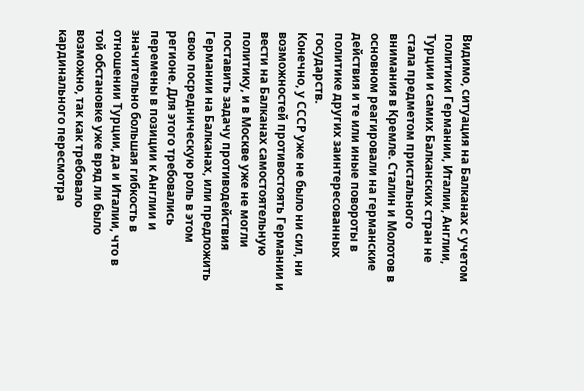Видимо, ситуация на Балканах с учетом политики Германии, Италии, Англии, Турции и самих Балканских стран не стала предметом пристального внимания в Кремле. Сталин и Молотов в основном реагировали на германские действия и те или иные повороты в политике других заинтересованных государств.
Конечно, у СССР уже не было ни сил, ни возможностей противостоять Германии и вести на Балканах самостоятельную политику, и в Москве уже не могли поставить задачу противодействия Германии на Балканах, или предложить свою посредническую роль в этом регионе. Для этого требовались перемены в позиции к Англии и значительно большая гибкость в отношении Турции, да и Италии, что в той обстановке уже вряд ли было возможно, так как требовало кардинального пересмотра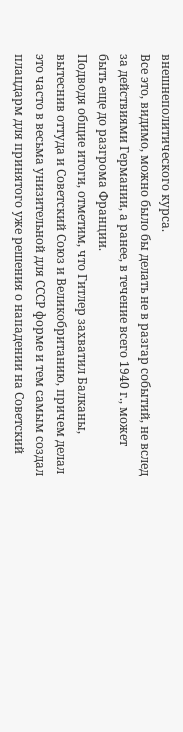внешнеполитического курса.
Все это, видимо, можно было бы делать не в разгар событий, не вслед за действиями Германии, а ранее, в течение всего 1940 г., может быть еще до разгрома Франции.
Подводя общие итоги, отметим, что Гитлер захватил Балканы, вытеснив оттуда и Советский Союз и Великобританию, причем делал это часто в весьма унизительной для СССР форме и тем самым создал плацдарм для принятого уже решения о нападении на Советский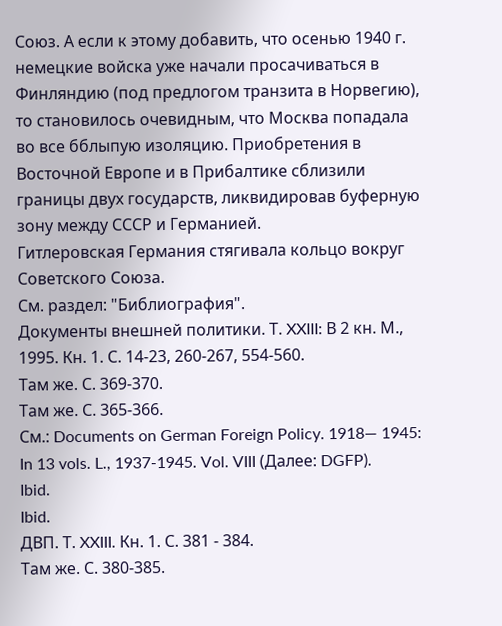Союз. А если к этому добавить, что осенью 1940 г. немецкие войска уже начали просачиваться в Финляндию (под предлогом транзита в Норвегию), то становилось очевидным, что Москва попадала во все бблыпую изоляцию. Приобретения в Восточной Европе и в Прибалтике сблизили границы двух государств, ликвидировав буферную зону между СССР и Германией.
Гитлеровская Германия стягивала кольцо вокруг Советского Союза.
См. раздел: "Библиография".
Документы внешней политики. Т. XXIII: В 2 кн. М., 1995. Кн. 1. С. 14-23, 260-267, 554-560.
Там же. С. 369-370.
Там же. С. 365-366.
См.: Documents on German Foreign Policy. 1918— 1945: In 13 vols. L., 1937-1945. Vol. VIII (Далее: DGFP).
Ibid.
Ibid.
ДВП. Т. XXIII. Кн. 1. С. 381 - 384.
Там же. С. 380-385.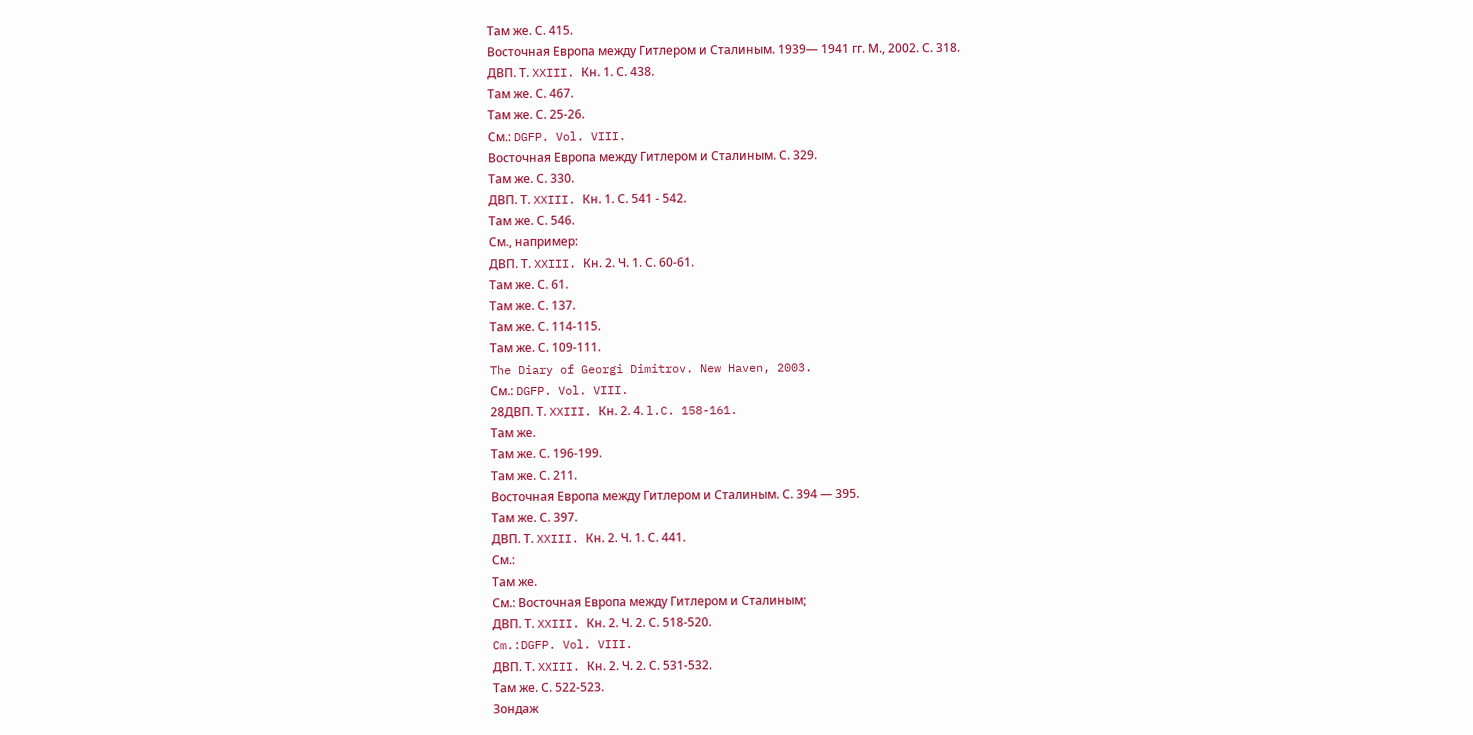Там же. С. 415.
Восточная Европа между Гитлером и Сталиным. 1939— 1941 гг. М., 2002. С. 318.
ДВП. Т. XXIII. Кн. 1. С. 438.
Там же. С. 467.
Там же. С. 25-26.
См.: DGFP. Vol. VIII.
Восточная Европа между Гитлером и Сталиным. С. 329.
Там же. С. 330.
ДВП. Т. XXIII. Кн. 1. С. 541 - 542.
Там же. С. 546.
См., например:
ДВП. Т. XXIII. Кн. 2. Ч. 1. С. 60-61.
Там же. С. 61.
Там же. С. 137.
Там же. С. 114-115.
Там же. С. 109-111.
The Diary of Georgi Dimitrov. New Haven, 2003.
См.: DGFP. Vol. VIII.
28ДВП. Т. XXIII. Кн. 2. 4. l.C. 158-161.
Там же.
Там же. С. 196-199.
Там же. С. 211.
Восточная Европа между Гитлером и Сталиным. С. 394 — 395.
Там же. С. 397.
ДВП. Т. XXIII. Кн. 2. Ч. 1. С. 441.
См.:
Там же.
См.: Восточная Европа между Гитлером и Сталиным;
ДВП. Т. XXIII. Кн. 2. Ч. 2. С. 518-520.
Cm.:DGFP. Vol. VIII.
ДВП. Т. XXIII. Кн. 2. Ч. 2. С. 531-532.
Там же. С. 522-523.
Зондаж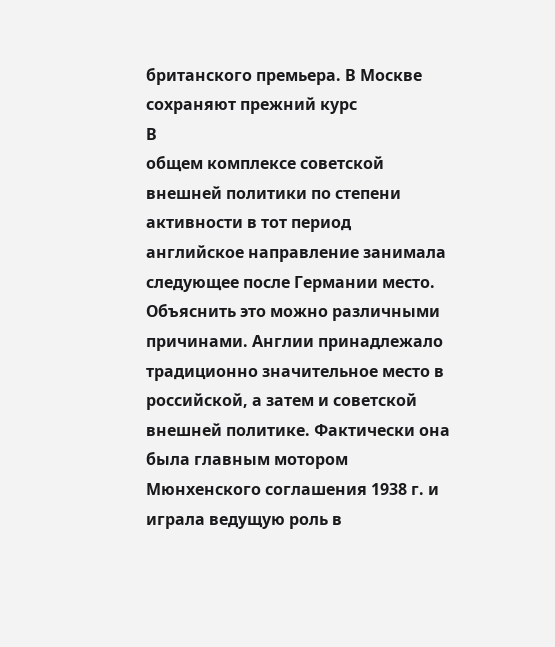британского премьера. В Москве сохраняют прежний курс
В
общем комплексе советской внешней политики по степени активности в тот период английское направление занимала следующее после Германии место. Объяснить это можно различными причинами. Англии принадлежало традиционно значительное место в российской, а затем и советской внешней политике. Фактически она была главным мотором Мюнхенского соглашения 1938 г. и играла ведущую роль в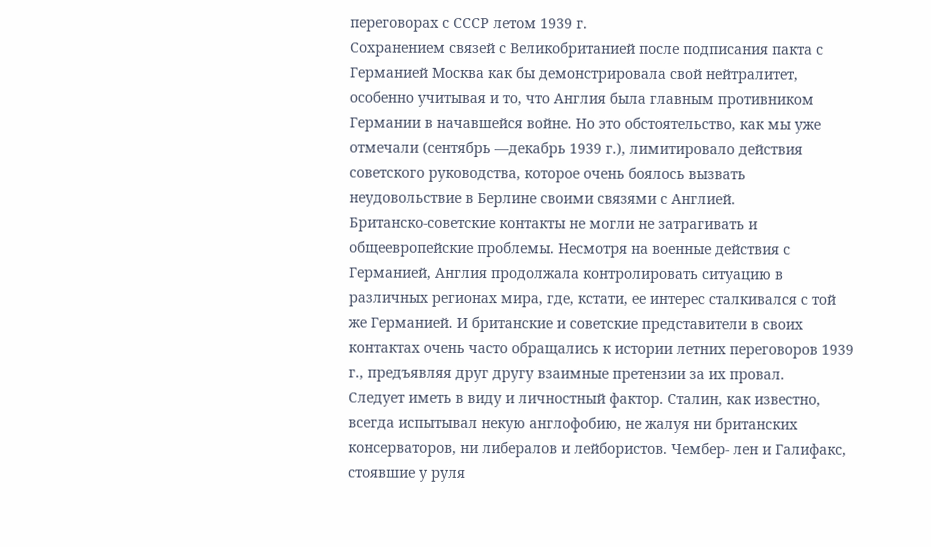переговорах с СССР летом 1939 г.
Сохранением связей с Великобританией после подписания пакта с Германией Москва как бы демонстрировала свой нейтралитет, особенно учитывая и то, что Англия была главным противником Германии в начавшейся войне. Но это обстоятельство, как мы уже отмечали (сентябрь —декабрь 1939 г.), лимитировало действия советского руководства, которое очень боялось вызвать неудовольствие в Берлине своими связями с Англией.
Британско-советские контакты не могли не затрагивать и общеевропейские проблемы. Несмотря на военные действия с Германией, Англия продолжала контролировать ситуацию в различных регионах мира, где, кстати, ее интерес сталкивался с той же Германией. И британские и советские представители в своих контактах очень часто обращались к истории летних переговоров 1939 г., предъявляя друг другу взаимные претензии за их провал.
Следует иметь в виду и личностный фактор. Сталин, как известно, всегда испытывал некую англофобию, не жалуя ни британских консерваторов, ни либералов и лейбористов. Чембер- лен и Галифакс, стоявшие у руля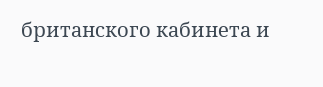британского кабинета и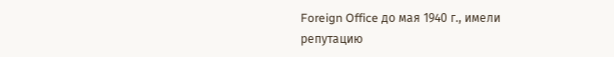Foreign Office до мая 1940 г., имели репутацию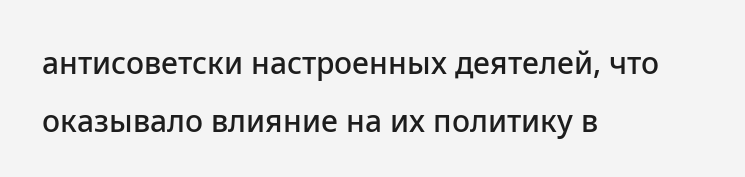антисоветски настроенных деятелей, что оказывало влияние на их политику в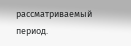рассматриваемый период.